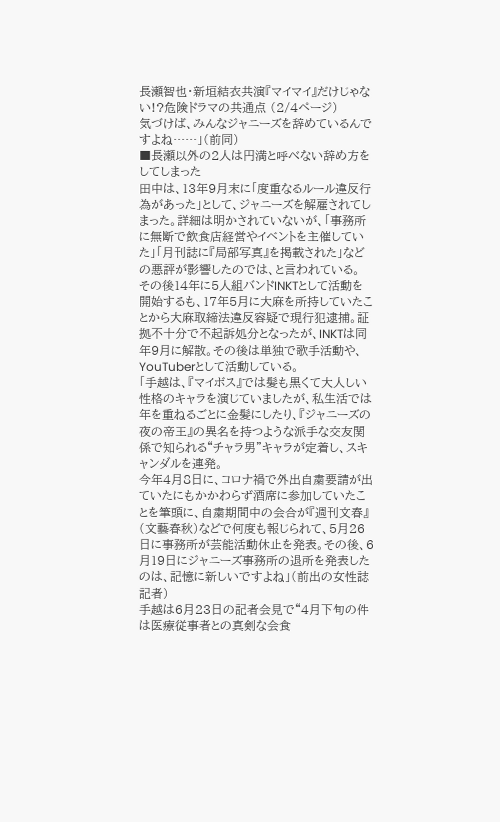長瀬智也・新垣結衣共演『マイマイ』だけじゃない!?危険ドラマの共通点 (2/4ページ)
気づけば、みんなジャニーズを辞めているんですよね……」(前同)
■長瀬以外の2人は円満と呼べない辞め方をしてしまった
田中は、13年9月末に「度重なるルール違反行為があった」として、ジャニーズを解雇されてしまった。詳細は明かされていないが、「事務所に無断で飲食店経営やイベントを主催していた」「月刊誌に『局部写真』を掲載された」などの悪評が影響したのでは、と言われている。
その後14年に5人組バンドINKTとして活動を開始するも、17年5月に大麻を所持していたことから大麻取締法違反容疑で現行犯逮捕。証拠不十分で不起訴処分となったが、INKTは同年9月に解散。その後は単独で歌手活動や、YouTuberとして活動している。
「手越は、『マイボス』では髪も黒くて大人しい性格のキャラを演じていましたが、私生活では年を重ねるごとに金髪にしたり、『ジャニーズの夜の帝王』の異名を持つような派手な交友関係で知られる“チャラ男”キャラが定着し、スキャンダルを連発。
今年4月8日に、コロナ禍で外出自粛要請が出ていたにもかかわらず酒席に参加していたことを筆頭に、自粛期間中の会合が『週刊文春』(文藝春秋)などで何度も報じられて、5月26日に事務所が芸能活動休止を発表。その後、6月19日にジャニーズ事務所の退所を発表したのは、記憶に新しいですよね」(前出の女性誌記者)
手越は6月23日の記者会見で“4月下旬の件は医療従事者との真剣な会食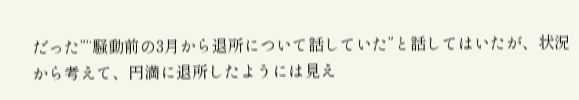だった”“騒動前の3月から退所について話していた”と話してはいたが、状況から考えて、円満に退所したようには見え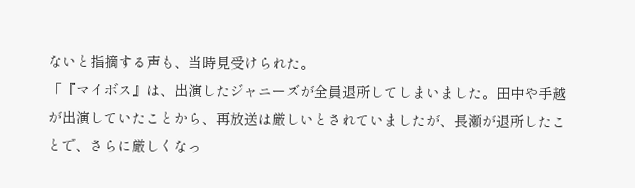ないと指摘する声も、当時見受けられた。
「『マイボス』は、出演したジャニーズが全員退所してしまいました。田中や手越が出演していたことから、再放送は厳しいとされていましたが、長瀬が退所したことで、さらに厳しくなっ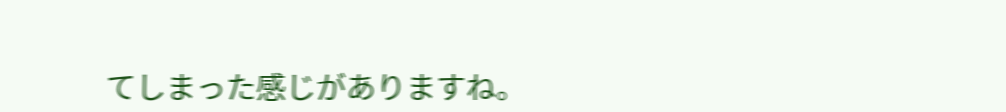てしまった感じがありますね。